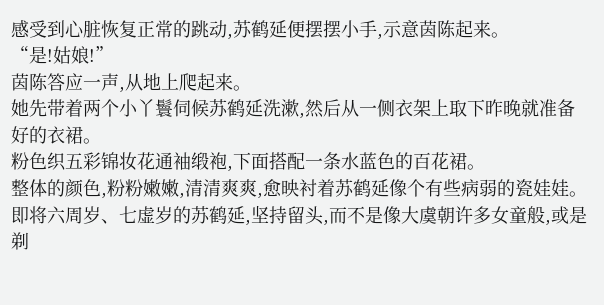感受到心脏恢复正常的跳动,苏鹤延便摆摆小手,示意茵陈起来。
“是!姑娘!”
茵陈答应一声,从地上爬起来。
她先带着两个小丫鬟伺候苏鹤延洗漱,然后从一侧衣架上取下昨晚就准备好的衣裙。
粉色织五彩锦妆花通袖缎袍,下面搭配一条水蓝色的百花裙。
整体的颜色,粉粉嫩嫩,清清爽爽,愈映衬着苏鹤延像个有些病弱的瓷娃娃。
即将六周岁、七虚岁的苏鹤延,坚持留头,而不是像大虞朝许多女童般,或是剃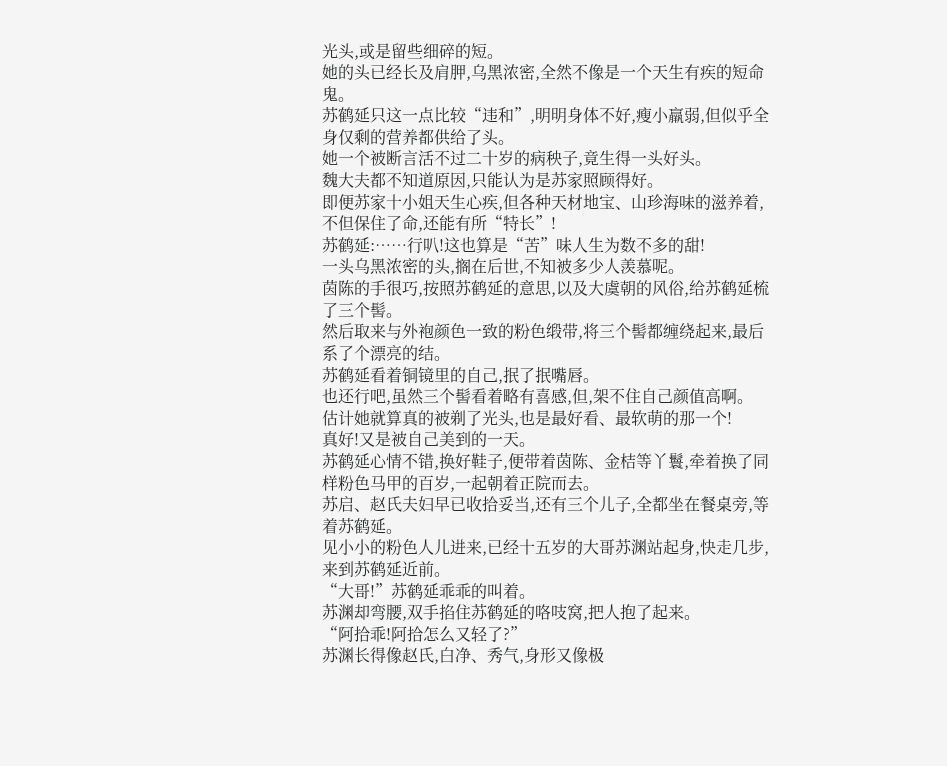光头,或是留些细碎的短。
她的头已经长及肩胛,乌黑浓密,全然不像是一个天生有疾的短命鬼。
苏鹤延只这一点比较“违和”,明明身体不好,瘦小羸弱,但似乎全身仅剩的营养都供给了头。
她一个被断言活不过二十岁的病秧子,竟生得一头好头。
魏大夫都不知道原因,只能认为是苏家照顾得好。
即便苏家十小姐天生心疾,但各种天材地宝、山珍海味的滋养着,不但保住了命,还能有所“特长”!
苏鹤延:……行叭!这也算是“苦”味人生为数不多的甜!
一头乌黑浓密的头,搁在后世,不知被多少人羡慕呢。
茵陈的手很巧,按照苏鹤延的意思,以及大虞朝的风俗,给苏鹤延梳了三个髻。
然后取来与外袍颜色一致的粉色缎带,将三个髻都缠绕起来,最后系了个漂亮的结。
苏鹤延看着铜镜里的自己,抿了抿嘴唇。
也还行吧,虽然三个髻看着略有喜感,但,架不住自己颜值高啊。
估计她就算真的被剃了光头,也是最好看、最软萌的那一个!
真好!又是被自己美到的一天。
苏鹤延心情不错,换好鞋子,便带着茵陈、金桔等丫鬟,牵着换了同样粉色马甲的百岁,一起朝着正院而去。
苏启、赵氏夫妇早已收拾妥当,还有三个儿子,全都坐在餐桌旁,等着苏鹤延。
见小小的粉色人儿进来,已经十五岁的大哥苏渊站起身,快走几步,来到苏鹤延近前。
“大哥!”苏鹤延乖乖的叫着。
苏渊却弯腰,双手掐住苏鹤延的咯吱窝,把人抱了起来。
“阿拾乖!阿拾怎么又轻了?”
苏渊长得像赵氏,白净、秀气,身形又像极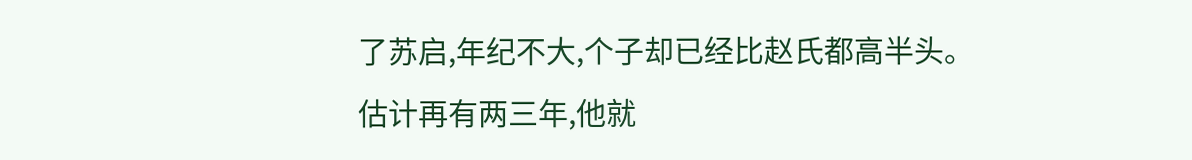了苏启,年纪不大,个子却已经比赵氏都高半头。
估计再有两三年,他就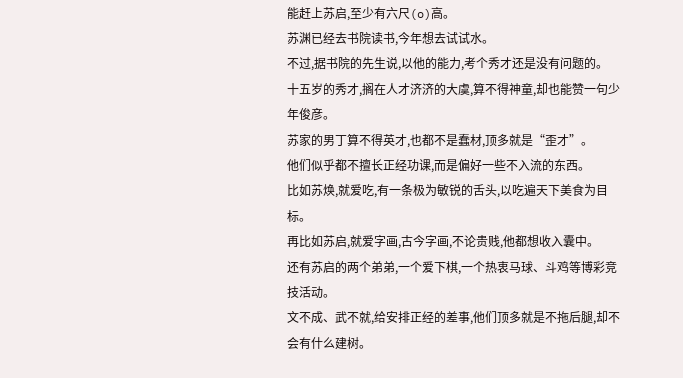能赶上苏启,至少有六尺(o)高。
苏渊已经去书院读书,今年想去试试水。
不过,据书院的先生说,以他的能力,考个秀才还是没有问题的。
十五岁的秀才,搁在人才济济的大虞,算不得神童,却也能赞一句少年俊彦。
苏家的男丁算不得英才,也都不是蠢材,顶多就是“歪才”。
他们似乎都不擅长正经功课,而是偏好一些不入流的东西。
比如苏焕,就爱吃,有一条极为敏锐的舌头,以吃遍天下美食为目标。
再比如苏启,就爱字画,古今字画,不论贵贱,他都想收入囊中。
还有苏启的两个弟弟,一个爱下棋,一个热衷马球、斗鸡等博彩竞技活动。
文不成、武不就,给安排正经的差事,他们顶多就是不拖后腿,却不会有什么建树。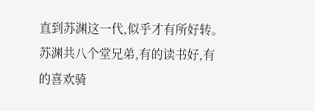直到苏渊这一代,似乎才有所好转。
苏渊共八个堂兄弟,有的读书好,有的喜欢骑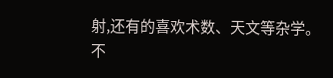射,还有的喜欢术数、天文等杂学。
不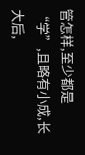管怎样,至少都是“学”,且略有小成,长大后,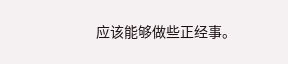应该能够做些正经事。